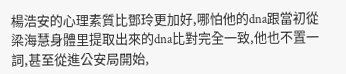楊浩安的心理素質比鄧玲更加好,哪怕他的dna跟當初從梁海慧身體里提取出來的dna比對完全一致,他也不置一詞,甚至從進公安局開始,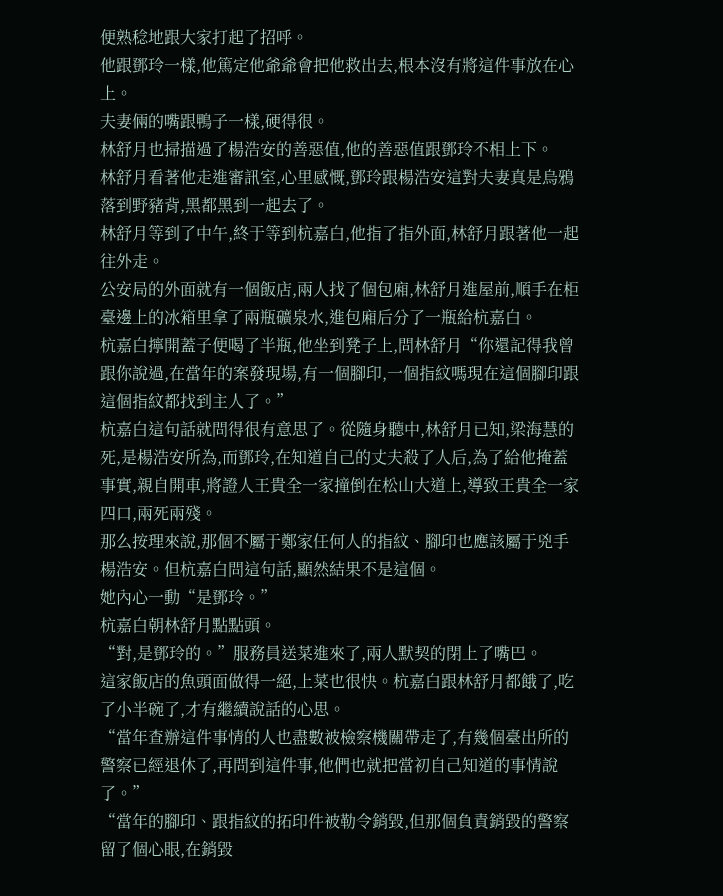便熟稔地跟大家打起了招呼。
他跟鄧玲一樣,他篤定他爺爺會把他救出去,根本沒有將這件事放在心上。
夫妻倆的嘴跟鴨子一樣,硬得很。
林舒月也掃描過了楊浩安的善惡值,他的善惡值跟鄧玲不相上下。
林舒月看著他走進審訊室,心里感慨,鄧玲跟楊浩安這對夫妻真是烏鴉落到野豬背,黑都黑到一起去了。
林舒月等到了中午,終于等到杭嘉白,他指了指外面,林舒月跟著他一起往外走。
公安局的外面就有一個飯店,兩人找了個包廂,林舒月進屋前,順手在柜臺邊上的冰箱里拿了兩瓶礦泉水,進包廂后分了一瓶給杭嘉白。
杭嘉白擰開蓋子便喝了半瓶,他坐到凳子上,問林舒月“你還記得我曾跟你說過,在當年的案發現場,有一個腳印,一個指紋嗎現在這個腳印跟這個指紋都找到主人了。”
杭嘉白這句話就問得很有意思了。從隨身聽中,林舒月已知,梁海慧的死,是楊浩安所為,而鄧玲,在知道自己的丈夫殺了人后,為了給他掩蓋事實,親自開車,將證人王貴全一家撞倒在松山大道上,導致王貴全一家四口,兩死兩殘。
那么按理來說,那個不屬于鄭家任何人的指紋、腳印也應該屬于兇手楊浩安。但杭嘉白問這句話,顯然結果不是這個。
她內心一動“是鄧玲。”
杭嘉白朝林舒月點點頭。
“對,是鄧玲的。”服務員送菜進來了,兩人默契的閉上了嘴巴。
這家飯店的魚頭面做得一絕,上菜也很快。杭嘉白跟林舒月都餓了,吃了小半碗了,才有繼續說話的心思。
“當年查辦這件事情的人也盡數被檢察機關帶走了,有幾個臺出所的警察已經退休了,再問到這件事,他們也就把當初自己知道的事情說了。”
“當年的腳印、跟指紋的拓印件被勒令銷毀,但那個負責銷毀的警察留了個心眼,在銷毀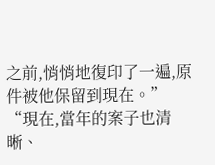之前,悄悄地復印了一遍,原件被他保留到現在。”
“現在,當年的案子也清晰、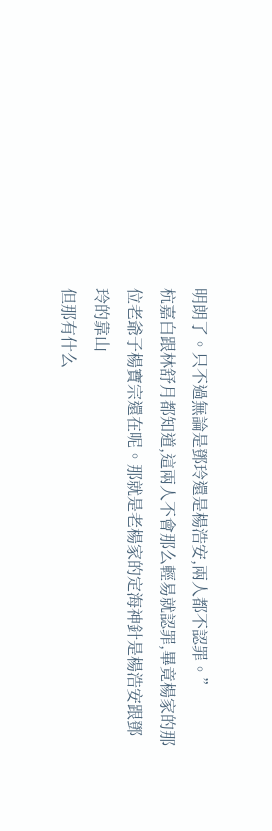明朗了。只不過無論是鄧玲還是楊浩安,兩人都不認罪。”
杭嘉白跟林舒月都知道,這兩人不會那么輕易就認罪,畢竟楊家的那位老爺子楊寶宗還在呢。那就是老楊家的定海神針是楊浩安跟鄧玲的靠山
但那有什么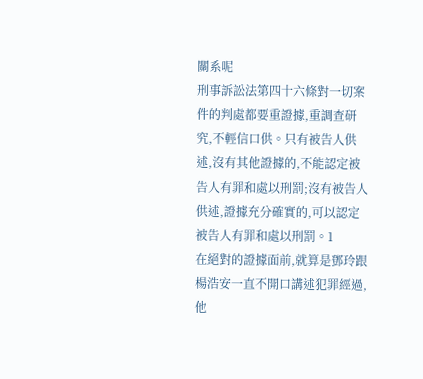關系呢
刑事訴訟法第四十六條對一切案件的判處都要重證據,重調查研究,不輕信口供。只有被告人供述,沒有其他證據的,不能認定被告人有罪和處以刑罰;沒有被告人供述,證據充分確實的,可以認定被告人有罪和處以刑罰。1
在絕對的證據面前,就算是鄧玲跟楊浩安一直不開口講述犯罪經過,他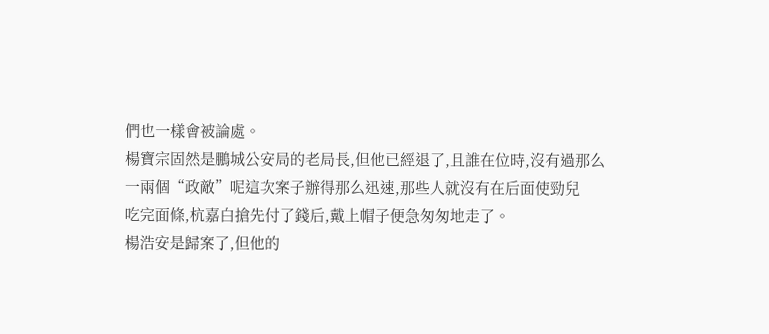們也一樣會被論處。
楊寶宗固然是鵬城公安局的老局長,但他已經退了,且誰在位時,沒有過那么一兩個“政敵”呢這次案子辦得那么迅速,那些人就沒有在后面使勁兒
吃完面條,杭嘉白搶先付了錢后,戴上帽子便急匆匆地走了。
楊浩安是歸案了,但他的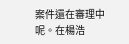案件還在審理中呢。在楊浩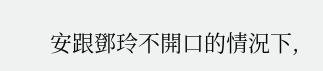安跟鄧玲不開口的情況下,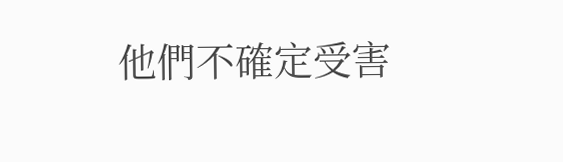他們不確定受害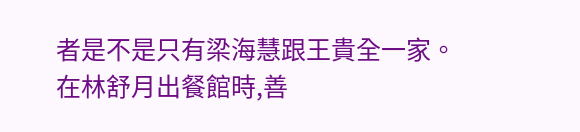者是不是只有梁海慧跟王貴全一家。
在林舒月出餐館時,善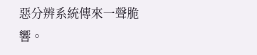惡分辨系統傳來一聲脆響。